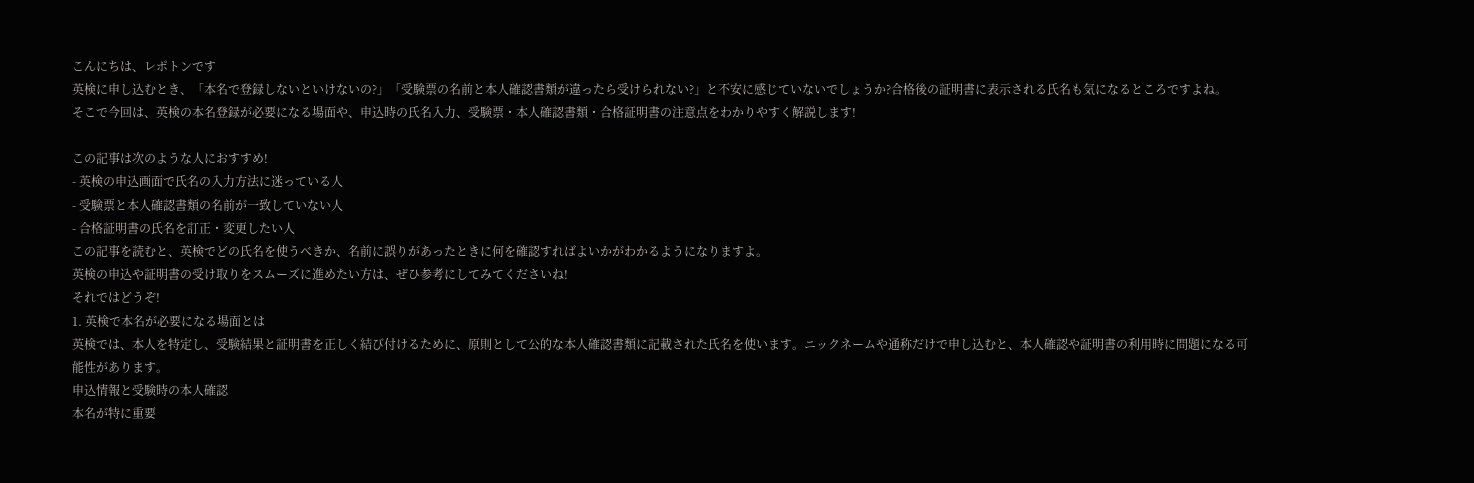こんにちは、レポトンです
英検に申し込むとき、「本名で登録しないといけないの?」「受験票の名前と本人確認書類が違ったら受けられない?」と不安に感じていないでしょうか?合格後の証明書に表示される氏名も気になるところですよね。
そこで今回は、英検の本名登録が必要になる場面や、申込時の氏名入力、受験票・本人確認書類・合格証明書の注意点をわかりやすく解説します!

この記事は次のような人におすすめ!
- 英検の申込画面で氏名の入力方法に迷っている人
- 受験票と本人確認書類の名前が一致していない人
- 合格証明書の氏名を訂正・変更したい人
この記事を読むと、英検でどの氏名を使うべきか、名前に誤りがあったときに何を確認すればよいかがわかるようになりますよ。
英検の申込や証明書の受け取りをスムーズに進めたい方は、ぜひ参考にしてみてくださいね!
それではどうぞ!
1. 英検で本名が必要になる場面とは
英検では、本人を特定し、受験結果と証明書を正しく結び付けるために、原則として公的な本人確認書類に記載された氏名を使います。ニックネームや通称だけで申し込むと、本人確認や証明書の利用時に問題になる可能性があります。
申込情報と受験時の本人確認
本名が特に重要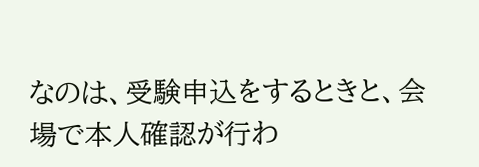なのは、受験申込をするときと、会場で本人確認が行わ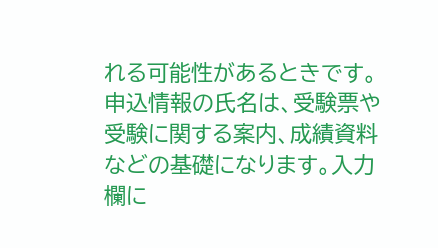れる可能性があるときです。申込情報の氏名は、受験票や受験に関する案内、成績資料などの基礎になります。入力欄に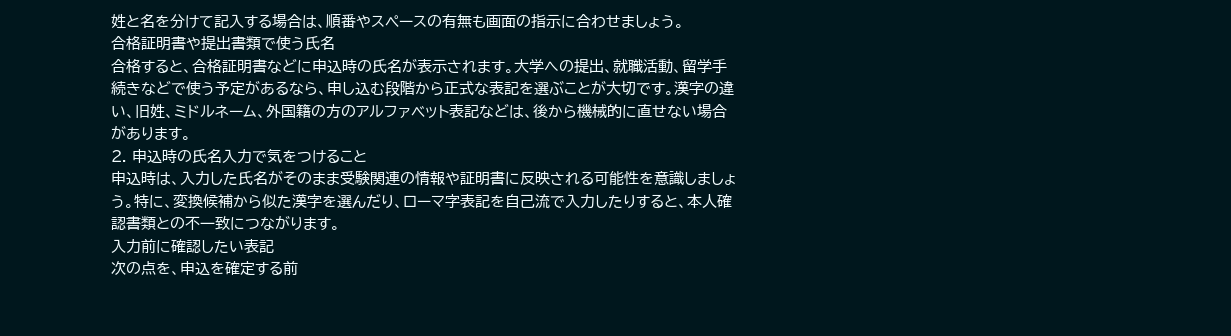姓と名を分けて記入する場合は、順番やスペースの有無も画面の指示に合わせましょう。
合格証明書や提出書類で使う氏名
合格すると、合格証明書などに申込時の氏名が表示されます。大学への提出、就職活動、留学手続きなどで使う予定があるなら、申し込む段階から正式な表記を選ぶことが大切です。漢字の違い、旧姓、ミドルネーム、外国籍の方のアルファベット表記などは、後から機械的に直せない場合があります。
2. 申込時の氏名入力で気をつけること
申込時は、入力した氏名がそのまま受験関連の情報や証明書に反映される可能性を意識しましょう。特に、変換候補から似た漢字を選んだり、ローマ字表記を自己流で入力したりすると、本人確認書類との不一致につながります。
入力前に確認したい表記
次の点を、申込を確定する前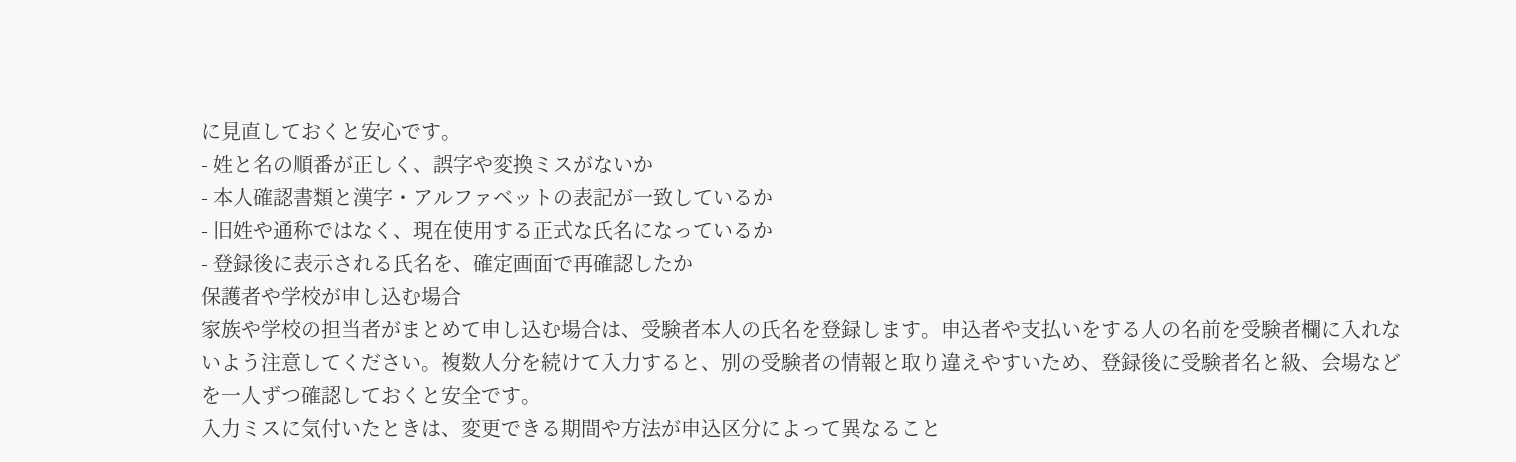に見直しておくと安心です。
- 姓と名の順番が正しく、誤字や変換ミスがないか
- 本人確認書類と漢字・アルファベットの表記が一致しているか
- 旧姓や通称ではなく、現在使用する正式な氏名になっているか
- 登録後に表示される氏名を、確定画面で再確認したか
保護者や学校が申し込む場合
家族や学校の担当者がまとめて申し込む場合は、受験者本人の氏名を登録します。申込者や支払いをする人の名前を受験者欄に入れないよう注意してください。複数人分を続けて入力すると、別の受験者の情報と取り違えやすいため、登録後に受験者名と級、会場などを一人ずつ確認しておくと安全です。
入力ミスに気付いたときは、変更できる期間や方法が申込区分によって異なること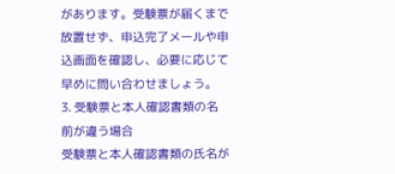があります。受験票が届くまで放置せず、申込完了メールや申込画面を確認し、必要に応じて早めに問い合わせましょう。
3. 受験票と本人確認書類の名前が違う場合
受験票と本人確認書類の氏名が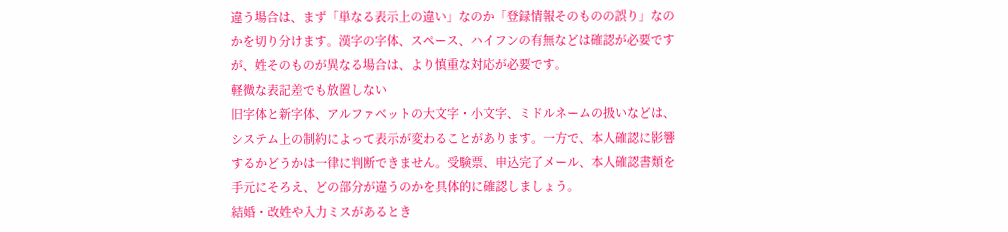違う場合は、まず「単なる表示上の違い」なのか「登録情報そのものの誤り」なのかを切り分けます。漢字の字体、スペース、ハイフンの有無などは確認が必要ですが、姓そのものが異なる場合は、より慎重な対応が必要です。
軽微な表記差でも放置しない
旧字体と新字体、アルファベットの大文字・小文字、ミドルネームの扱いなどは、システム上の制約によって表示が変わることがあります。一方で、本人確認に影響するかどうかは一律に判断できません。受験票、申込完了メール、本人確認書類を手元にそろえ、どの部分が違うのかを具体的に確認しましょう。
結婚・改姓や入力ミスがあるとき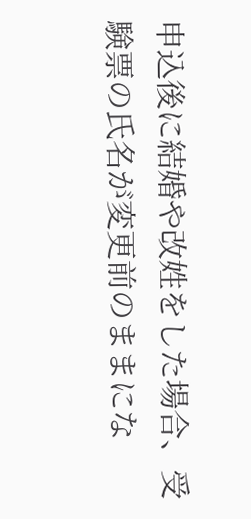申込後に結婚や改姓をした場合、受験票の氏名が変更前のままにな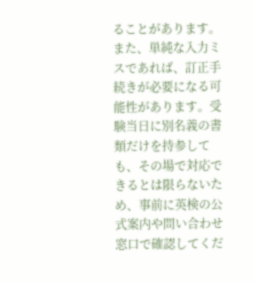ることがあります。また、単純な入力ミスであれば、訂正手続きが必要になる可能性があります。受験当日に別名義の書類だけを持参しても、その場で対応できるとは限らないため、事前に英検の公式案内や問い合わせ窓口で確認してくだ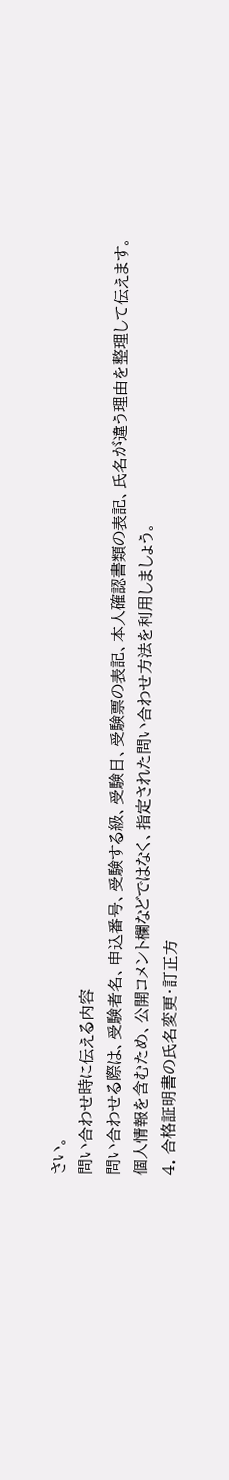さい。
問い合わせ時に伝える内容
問い合わせる際は、受験者名、申込番号、受験する級、受験日、受験票の表記、本人確認書類の表記、氏名が違う理由を整理して伝えます。個人情報を含むため、公開コメント欄などではなく、指定された問い合わせ方法を利用しましょう。
4. 合格証明書の氏名変更・訂正方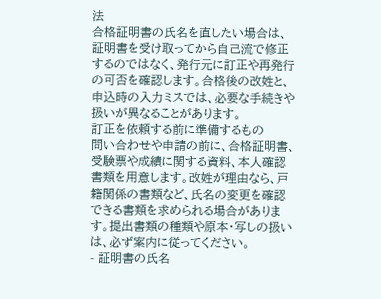法
合格証明書の氏名を直したい場合は、証明書を受け取ってから自己流で修正するのではなく、発行元に訂正や再発行の可否を確認します。合格後の改姓と、申込時の入力ミスでは、必要な手続きや扱いが異なることがあります。
訂正を依頼する前に準備するもの
問い合わせや申請の前に、合格証明書、受験票や成績に関する資料、本人確認書類を用意します。改姓が理由なら、戸籍関係の書類など、氏名の変更を確認できる書類を求められる場合があります。提出書類の種類や原本・写しの扱いは、必ず案内に従ってください。
- 証明書の氏名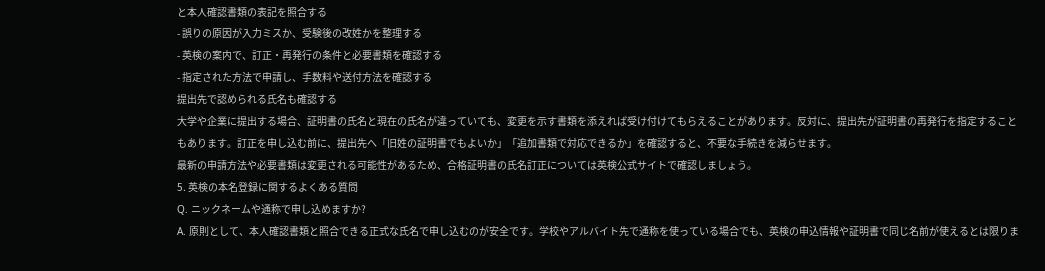と本人確認書類の表記を照合する
- 誤りの原因が入力ミスか、受験後の改姓かを整理する
- 英検の案内で、訂正・再発行の条件と必要書類を確認する
- 指定された方法で申請し、手数料や送付方法を確認する
提出先で認められる氏名も確認する
大学や企業に提出する場合、証明書の氏名と現在の氏名が違っていても、変更を示す書類を添えれば受け付けてもらえることがあります。反対に、提出先が証明書の再発行を指定することもあります。訂正を申し込む前に、提出先へ「旧姓の証明書でもよいか」「追加書類で対応できるか」を確認すると、不要な手続きを減らせます。
最新の申請方法や必要書類は変更される可能性があるため、合格証明書の氏名訂正については英検公式サイトで確認しましょう。
5. 英検の本名登録に関するよくある質問
Q. ニックネームや通称で申し込めますか?
A. 原則として、本人確認書類と照合できる正式な氏名で申し込むのが安全です。学校やアルバイト先で通称を使っている場合でも、英検の申込情報や証明書で同じ名前が使えるとは限りま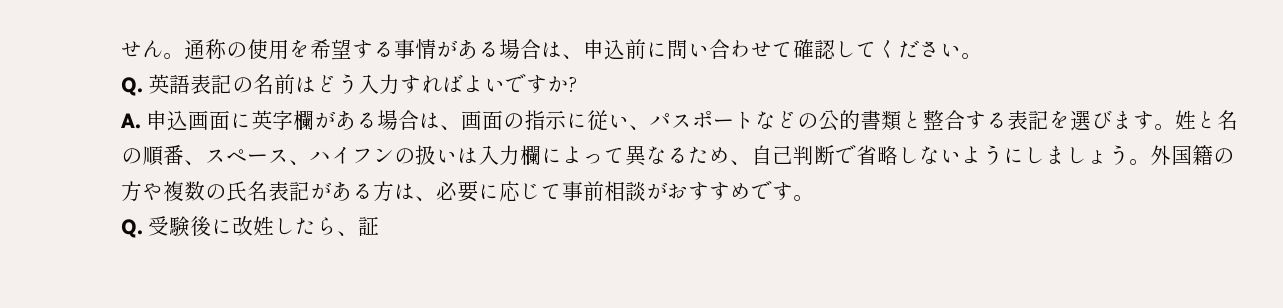せん。通称の使用を希望する事情がある場合は、申込前に問い合わせて確認してください。
Q. 英語表記の名前はどう入力すればよいですか?
A. 申込画面に英字欄がある場合は、画面の指示に従い、パスポートなどの公的書類と整合する表記を選びます。姓と名の順番、スペース、ハイフンの扱いは入力欄によって異なるため、自己判断で省略しないようにしましょう。外国籍の方や複数の氏名表記がある方は、必要に応じて事前相談がおすすめです。
Q. 受験後に改姓したら、証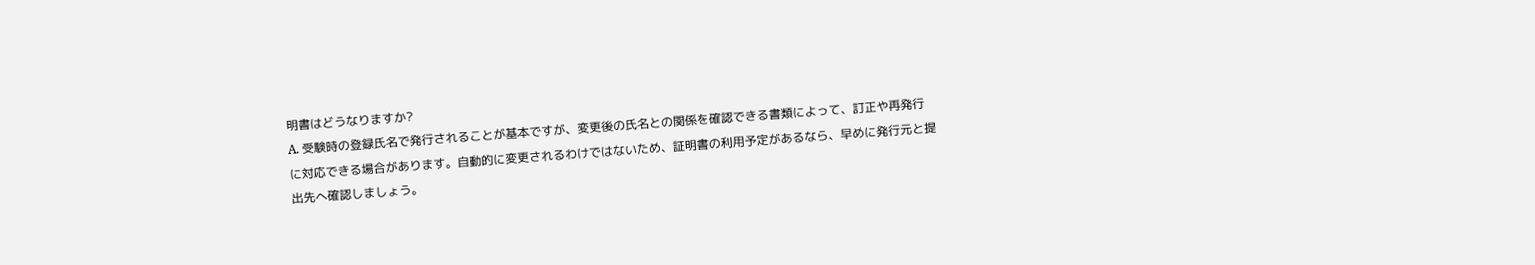明書はどうなりますか?
A. 受験時の登録氏名で発行されることが基本ですが、変更後の氏名との関係を確認できる書類によって、訂正や再発行に対応できる場合があります。自動的に変更されるわけではないため、証明書の利用予定があるなら、早めに発行元と提出先へ確認しましょう。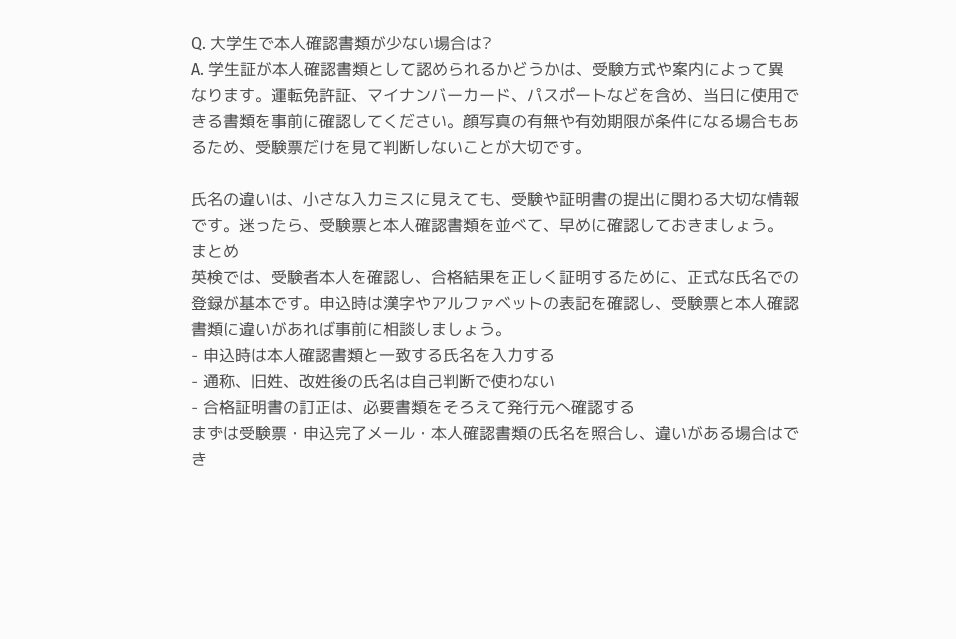Q. 大学生で本人確認書類が少ない場合は?
A. 学生証が本人確認書類として認められるかどうかは、受験方式や案内によって異なります。運転免許証、マイナンバーカード、パスポートなどを含め、当日に使用できる書類を事前に確認してください。顔写真の有無や有効期限が条件になる場合もあるため、受験票だけを見て判断しないことが大切です。

氏名の違いは、小さな入力ミスに見えても、受験や証明書の提出に関わる大切な情報です。迷ったら、受験票と本人確認書類を並べて、早めに確認しておきましょう。
まとめ
英検では、受験者本人を確認し、合格結果を正しく証明するために、正式な氏名での登録が基本です。申込時は漢字やアルファベットの表記を確認し、受験票と本人確認書類に違いがあれば事前に相談しましょう。
- 申込時は本人確認書類と一致する氏名を入力する
- 通称、旧姓、改姓後の氏名は自己判断で使わない
- 合格証明書の訂正は、必要書類をそろえて発行元へ確認する
まずは受験票・申込完了メール・本人確認書類の氏名を照合し、違いがある場合はでき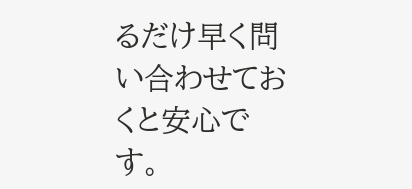るだけ早く問い合わせておくと安心です。